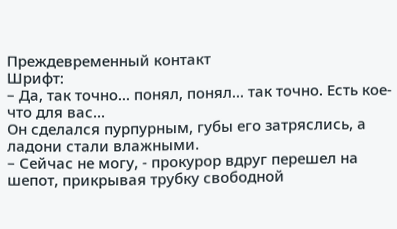Преждевременный контакт
Шрифт:
– Да, так точно... понял, понял... так точно. Есть кое-что для вас...
Он сделался пурпурным, губы его затряслись, а ладони стали влажными.
– Сейчас не могу, - прокурор вдруг перешел на шепот, прикрывая трубку свободной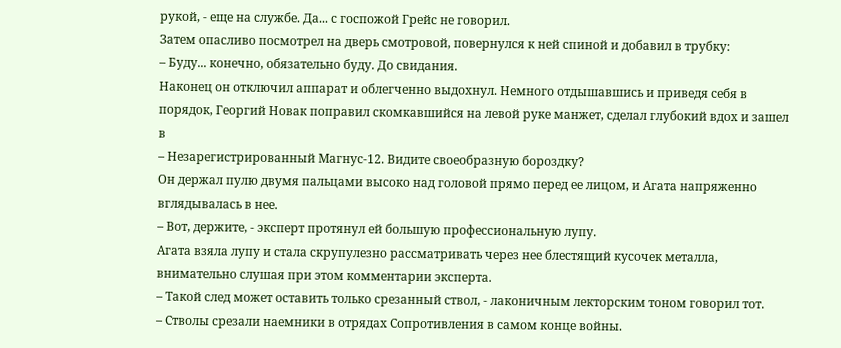рукой, - еще на службе. Да... с госпожой Грейс не говорил.
Затем опасливо посмотрел на дверь смотровой, повернулся к ней спиной и добавил в трубку:
– Буду... конечно, обязательно буду. До свидания.
Наконец он отключил аппарат и облегченно выдохнул. Немного отдышавшись и приведя себя в порядок, Георгий Новак поправил скомкавшийся на левой руке манжет, сделал глубокий вдох и зашел в
– Незарегистрированный Магнус-12. Видите своеобразную бороздку?
Он держал пулю двумя пальцами высоко над головой прямо перед ее лицом, и Агата напряженно вглядывалась в нее.
– Вот, держите, - эксперт протянул ей большую профессиональную лупу.
Агата взяла лупу и стала скрупулезно рассматривать через нее блестящий кусочек металла, внимательно слушая при этом комментарии эксперта.
– Такой след может оставить только срезанный ствол, - лаконичным лекторским тоном говорил тот.
– Стволы срезали наемники в отрядах Сопротивления в самом конце войны.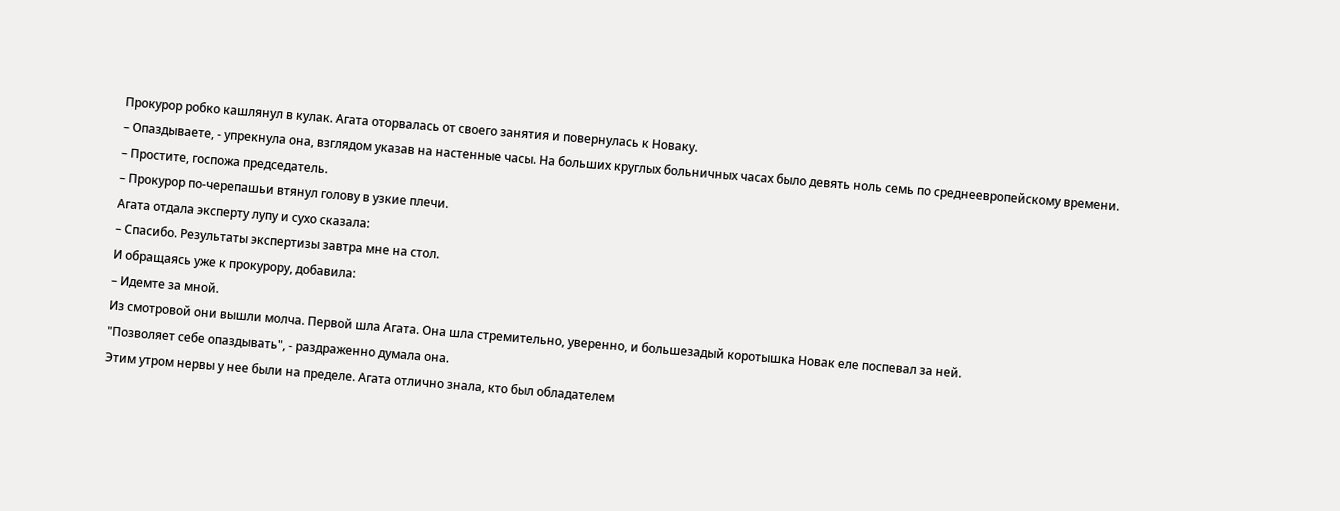Прокурор робко кашлянул в кулак. Агата оторвалась от своего занятия и повернулась к Новаку.
– Опаздываете, - упрекнула она, взглядом указав на настенные часы. На больших круглых больничных часах было девять ноль семь по среднеевропейскому времени.
– Простите, госпожа председатель.
– Прокурор по-черепашьи втянул голову в узкие плечи.
Агата отдала эксперту лупу и сухо сказала:
– Спасибо. Результаты экспертизы завтра мне на стол.
И обращаясь уже к прокурору, добавила:
– Идемте за мной.
Из смотровой они вышли молча. Первой шла Агата. Она шла стремительно, уверенно, и большезадый коротышка Новак еле поспевал за ней.
"Позволяет себе опаздывать", - раздраженно думала она.
Этим утром нервы у нее были на пределе. Агата отлично знала, кто был обладателем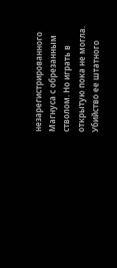незарегистрированного Магнуса с обрезанным стволом. Но играть в открытую пока не могла. Убийство ее штатного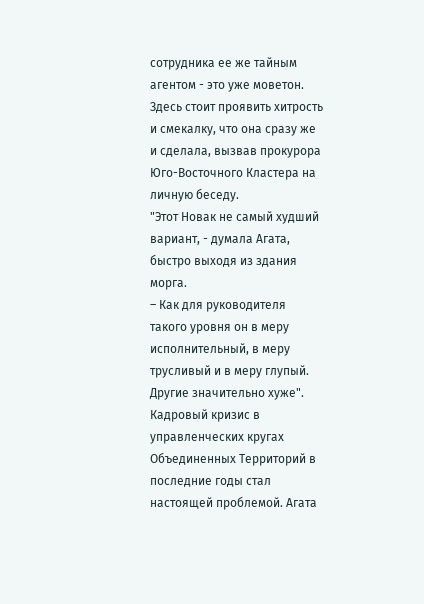сотрудника ее же тайным агентом - это уже моветон. Здесь стоит проявить хитрость и смекалку, что она сразу же и сделала, вызвав прокурора Юго-Восточного Кластера на личную беседу.
"Этот Новак не самый худший вариант, - думала Агата, быстро выходя из здания морга.
– Как для руководителя такого уровня он в меру исполнительный, в меру трусливый и в меру глупый. Другие значительно хуже".
Кадровый кризис в управленческих кругах Объединенных Территорий в последние годы стал настоящей проблемой. Агата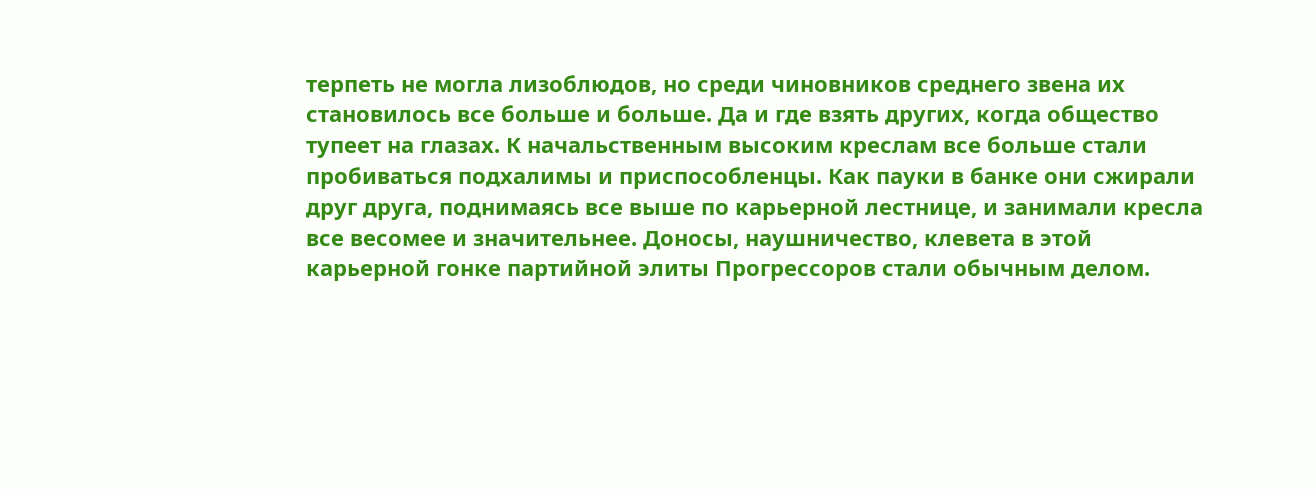терпеть не могла лизоблюдов, но среди чиновников среднего звена их становилось все больше и больше. Да и где взять других, когда общество тупеет на глазах. К начальственным высоким креслам все больше стали пробиваться подхалимы и приспособленцы. Как пауки в банке они сжирали друг друга, поднимаясь все выше по карьерной лестнице, и занимали кресла все весомее и значительнее. Доносы, наушничество, клевета в этой карьерной гонке партийной элиты Прогрессоров стали обычным делом.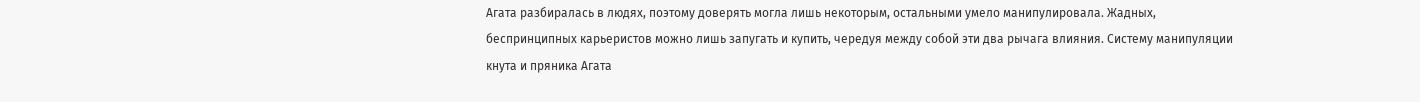Агата разбиралась в людях, поэтому доверять могла лишь некоторым, остальными умело манипулировала. Жадных, беспринципных карьеристов можно лишь запугать и купить, чередуя между собой эти два рычага влияния. Систему манипуляции кнута и пряника Агата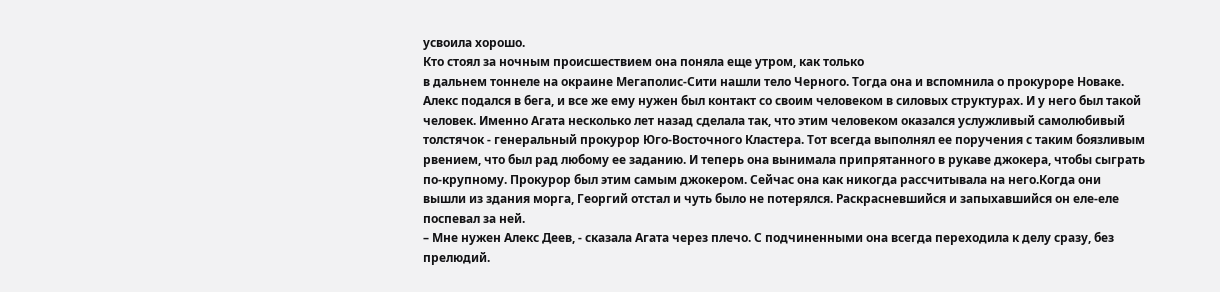усвоила хорошо.
Кто стоял за ночным происшествием она поняла еще утром, как только
в дальнем тоннеле на окраине Мегаполис-Сити нашли тело Черного. Тогда она и вспомнила о прокуроре Новаке. Алекс подался в бега, и все же ему нужен был контакт со своим человеком в силовых структурах. И у него был такой человек. Именно Агата несколько лет назад сделала так, что этим человеком оказался услужливый самолюбивый толстячок - генеральный прокурор Юго-Восточного Кластера. Тот всегда выполнял ее поручения с таким боязливым рвением, что был рад любому ее заданию. И теперь она вынимала припрятанного в рукаве джокера, чтобы сыграть по-крупному. Прокурор был этим самым джокером. Сейчас она как никогда рассчитывала на него.Когда они вышли из здания морга, Георгий отстал и чуть было не потерялся. Раскрасневшийся и запыхавшийся он еле-еле поспевал за ней.
– Мне нужен Алекс Деев, - сказала Агата через плечо. С подчиненными она всегда переходила к делу сразу, без прелюдий.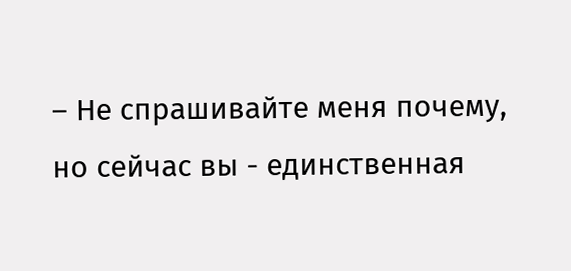– Не спрашивайте меня почему, но сейчас вы - единственная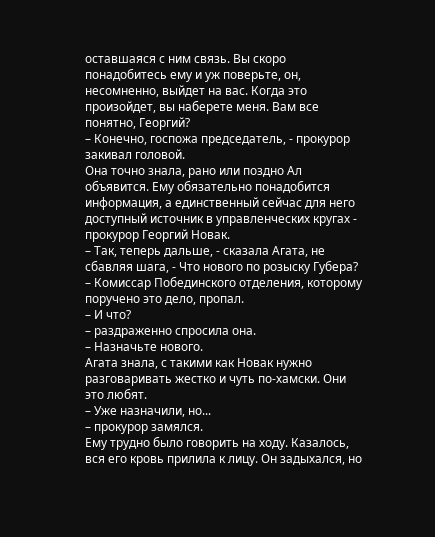оставшаяся с ним связь. Вы скоро понадобитесь ему и уж поверьте, он, несомненно, выйдет на вас. Когда это произойдет, вы наберете меня. Вам все понятно, Георгий?
– Конечно, госпожа председатель, - прокурор закивал головой.
Она точно знала, рано или поздно Ал объявится. Ему обязательно понадобится информация, а единственный сейчас для него доступный источник в управленческих кругах - прокурор Георгий Новак.
– Так, теперь дальше, - сказала Агата, не сбавляя шага, - Что нового по розыску Губера?
– Комиссар Побединского отделения, которому поручено это дело, пропал.
– И что?
– раздраженно спросила она.
– Назначьте нового.
Агата знала, с такими как Новак нужно разговаривать жестко и чуть по-хамски. Они это любят.
– Уже назначили, но...
– прокурор замялся.
Ему трудно было говорить на ходу. Казалось, вся его кровь прилила к лицу. Он задыхался, но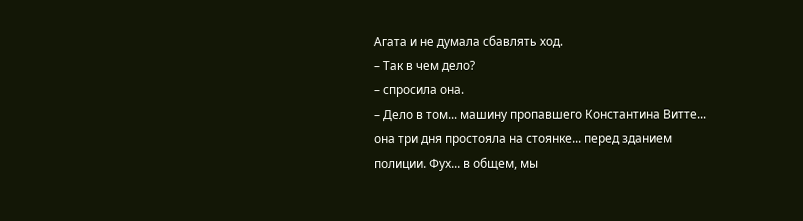Агата и не думала сбавлять ход.
– Так в чем дело?
– спросила она.
– Дело в том... машину пропавшего Константина Витте... она три дня простояла на стоянке... перед зданием полиции. Фух... в общем, мы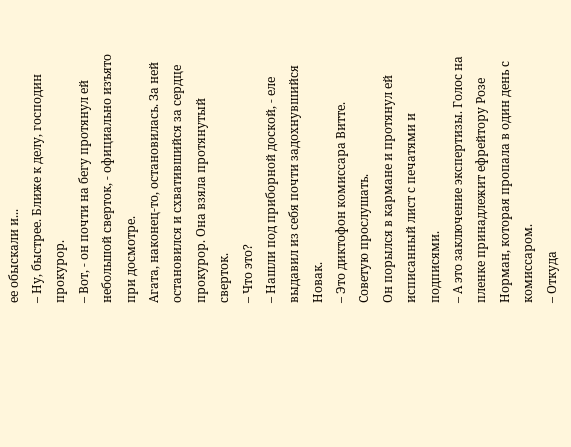ее обыскали и...
– Ну, быстрее. Ближе к делу, господин прокурор.
– Вот, - он почти на бегу протянул ей небольшой сверток, - официально изъято при досмотре.
Агата, наконец-то, остановилась. За ней остановился и схватившийся за сердце прокурор. Она взяла протянутый сверток.
– Что это?
– Нашли под приборной доской, - еле выдавил из себя почти задохнувшийся Новак.
– Это диктофон комиссара Витте. Советую прослушать.
Он порылся в кармане и протянул ей исписанный лист с печатями и подписями.
– А это заключение экспертизы. Голос на пленке принадлежит ефрейтору Розе Норман, которая пропала в один день с комиссаром.
– Откуда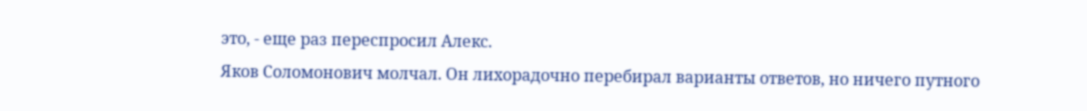это, - еще раз переспросил Алекс.
Яков Соломонович молчал. Он лихорадочно перебирал варианты ответов, но ничего путного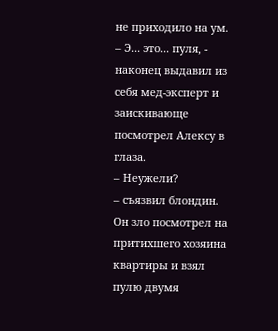не приходило на ум.
– Э... это... пуля, - наконец выдавил из себя мед-эксперт и заискивающе посмотрел Алексу в глаза.
– Неужели?
– съязвил блондин.
Он зло посмотрел на притихшего хозяина квартиры и взял пулю двумя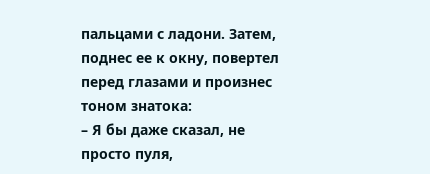пальцами с ладони. Затем, поднес ее к окну, повертел перед глазами и произнес тоном знатока:
– Я бы даже сказал, не просто пуля,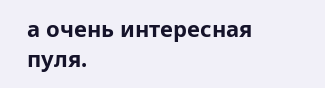а очень интересная пуля.